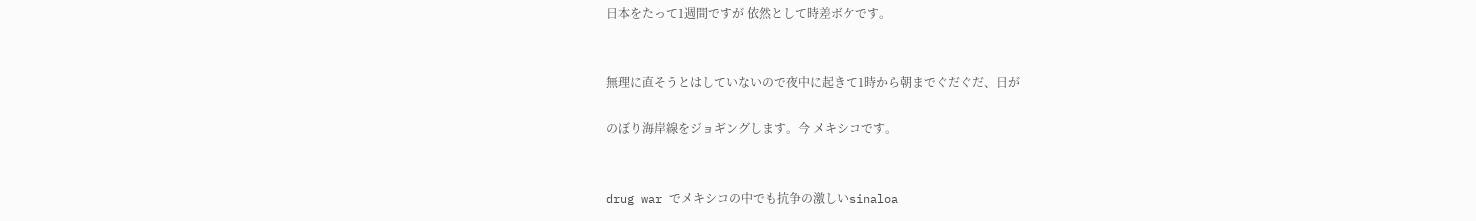日本をたって1週間ですが 依然として時差ボケです。


無理に直そうとはしていないので夜中に起きて1時から朝までぐだぐだ、日が

のぼり海岸線をジョギングします。今 メキシコです。


drug war でメキシコの中でも抗争の激しいsinaloa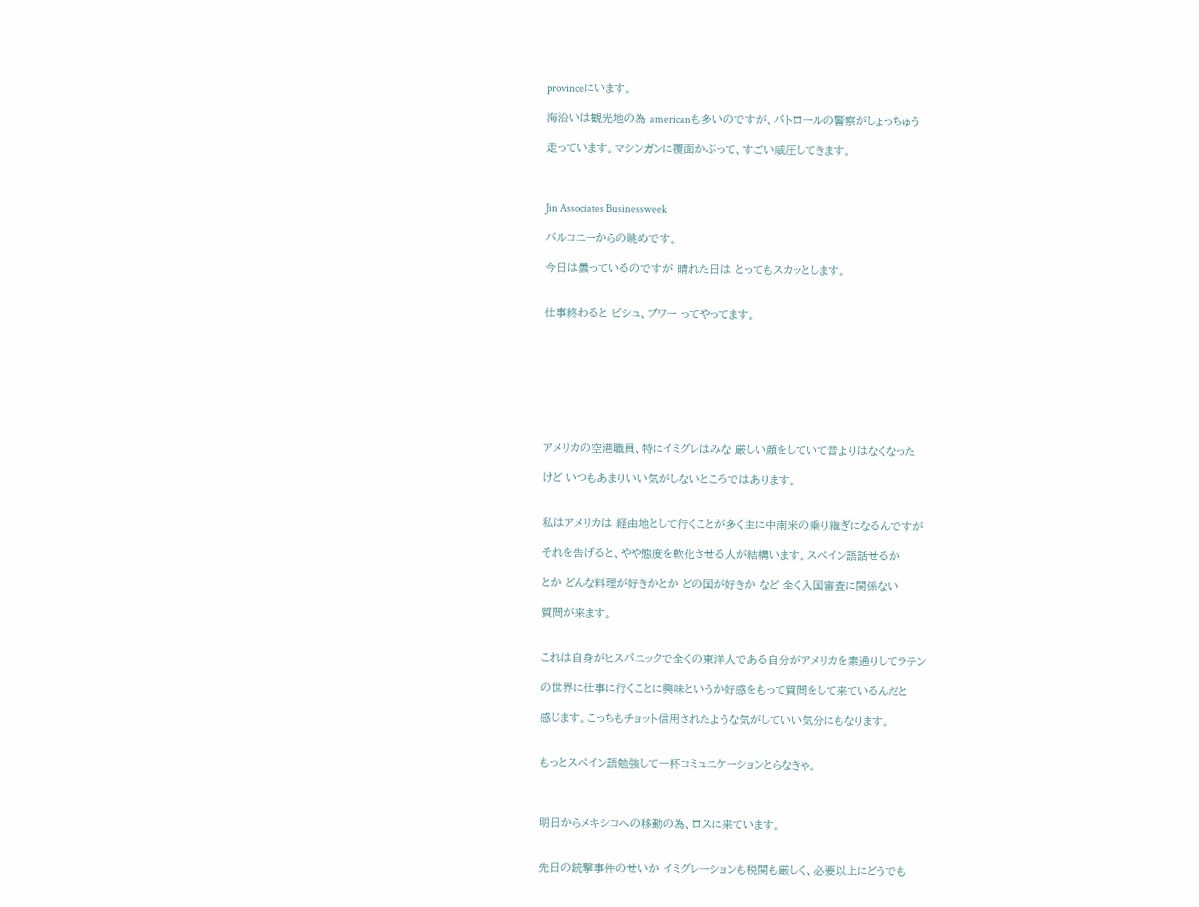provinceにいます。

海沿いは観光地の為 americanも多いのですが、パトロールの警察がしょっちゅう

走っています。マシンガンに覆面かぶって、すごい威圧してきます。



Jin Associates Businessweek

バルコニーからの眺めです。

今日は曇っているのですが 晴れた日は とってもスカッとします。


仕事終わると ピシュ、プワー ってやってます。








アメリカの空港職員、特にイミグレはみな 厳しい顔をしていて昔よりはなくなった

けど いつもあまりいい気がしないところではあります。


私はアメリカは 経由地として行くことが多く主に中南米の乗り継ぎになるんですが

それを告げると、やや態度を軟化させる人が結構います。スペイン語話せるか

とか どんな料理が好きかとか どの国が好きか など 全く入国審査に関係ない

質問が来ます。


これは自身がヒスパニックで全くの東洋人である自分がアメリカを素通りしてラテン

の世界に仕事に行くことに興味というか好感をもって質問をして来ているんだと

感じます。こっちもチョット信用されたような気がしていい気分にもなります。


もっとスペイン語勉強して一杯コミュニケーションとらなきゃ。



明日からメキシコへの移動の為、ロスに来ています。


先日の銃撃事件のせいか イミグレーションも税関も厳しく、必要以上にどうでも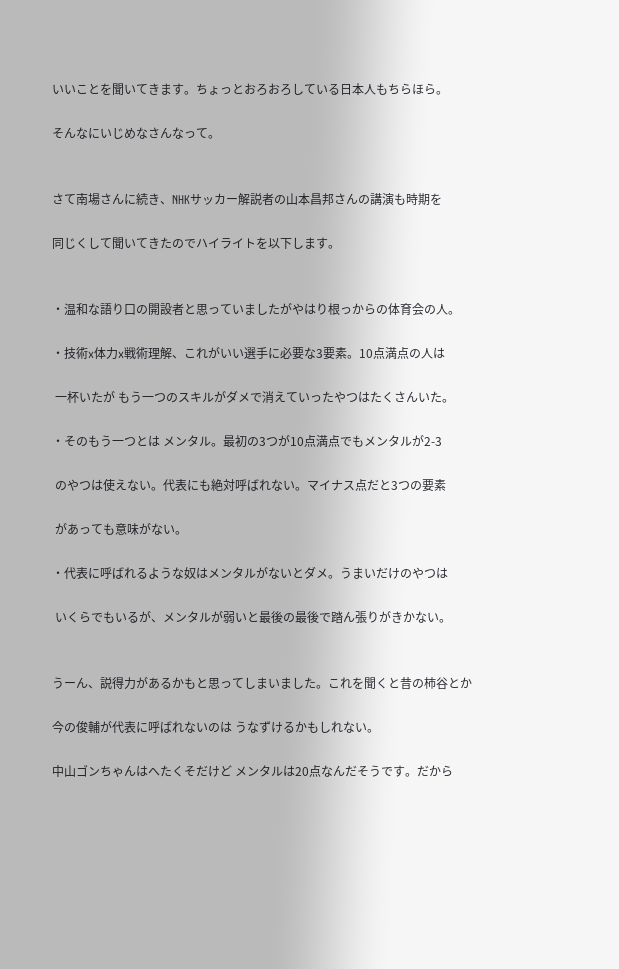いいことを聞いてきます。ちょっとおろおろしている日本人もちらほら。

そんなにいじめなさんなって。


さて南場さんに続き、NHKサッカー解説者の山本昌邦さんの講演も時期を

同じくして聞いてきたのでハイライトを以下します。


・温和な語り口の開設者と思っていましたがやはり根っからの体育会の人。

・技術x体力x戦術理解、これがいい選手に必要な3要素。10点満点の人は

 一杯いたが もう一つのスキルがダメで消えていったやつはたくさんいた。

・そのもう一つとは メンタル。最初の3つが10点満点でもメンタルが2-3

 のやつは使えない。代表にも絶対呼ばれない。マイナス点だと3つの要素

 があっても意味がない。

・代表に呼ばれるような奴はメンタルがないとダメ。うまいだけのやつは

 いくらでもいるが、メンタルが弱いと最後の最後で踏ん張りがきかない。


うーん、説得力があるかもと思ってしまいました。これを聞くと昔の柿谷とか

今の俊輔が代表に呼ばれないのは うなずけるかもしれない。

中山ゴンちゃんはへたくそだけど メンタルは20点なんだそうです。だから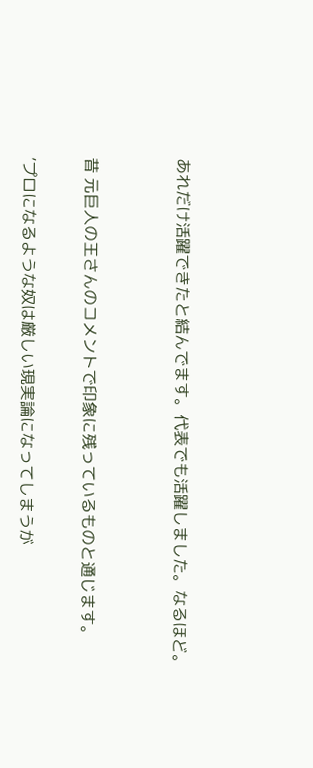あれだけ活躍できたと結んでます。代表でも活躍しました。なるほど。


昔 元巨人の王さんのコメントで印象に残っているものと通じます。

’プロになるような奴は厳しい現実論になってしまうが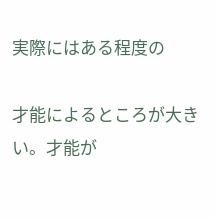実際にはある程度の

才能によるところが大きい。才能が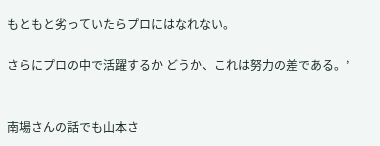もともと劣っていたらプロにはなれない。

さらにプロの中で活躍するか どうか、これは努力の差である。’


南場さんの話でも山本さ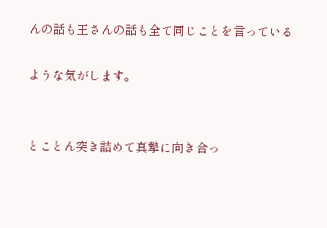んの話も王さんの話も全て同じことを言っている

ような気がします。


とことん突き詰めて真摯に向き合っ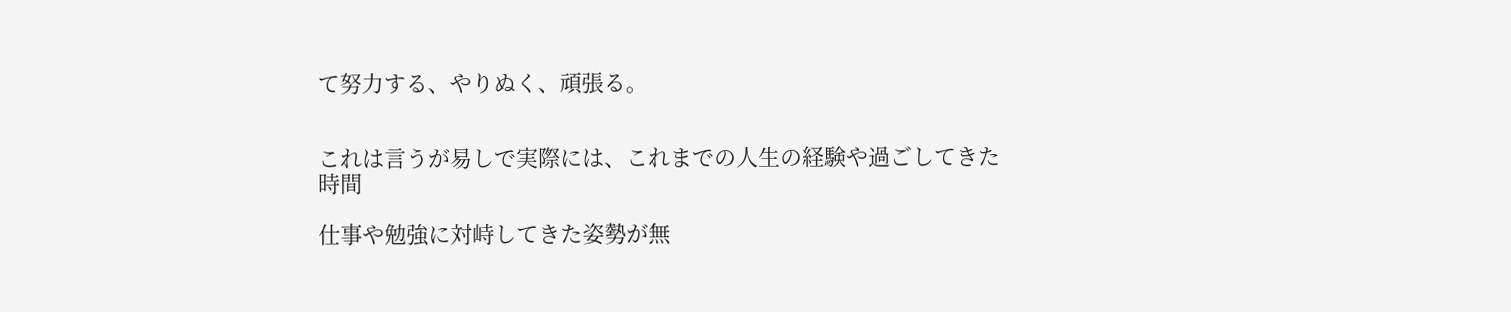て努力する、やりぬく、頑張る。


これは言うが易しで実際には、これまでの人生の経験や過ごしてきた時間

仕事や勉強に対峙してきた姿勢が無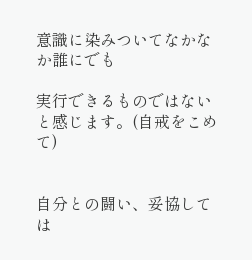意識に染みついてなかなか誰にでも

実行できるものではないと感じます。(自戒をこめて)


自分との闘い、妥協しては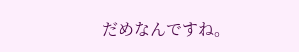だめなんですね。